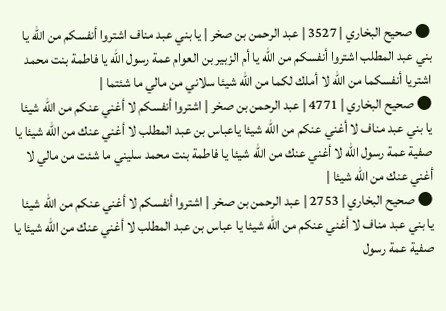● صحيح البخاري | 3527 | عبد الرحمن بن صخر | يا بني عبد مناف اشتروا أنفسكم من الله يا بني عبد المطلب اشتروا أنفسكم من الله يا أم الزبير بن العوام عمة رسول الله يا فاطمة بنت محمد اشتريا أنفسكما من الله لا أملك لكما من الله شيئا سلاني من مالي ما شئتما |
● صحيح البخاري | 4771 | عبد الرحمن بن صخر | اشتروا أنفسكم لا أغني عنكم من الله شيئا يا بني عبد مناف لا أغني عنكم من الله شيئا ياعباس بن عبد المطلب لا أغني عنك من الله شيئا يا صفية عمة رسول الله لا أغني عنك من الله شيئا يا فاطمة بنت محمد سليني ما شئت من مالي لا أغني عنك من الله شيئا |
● صحيح البخاري | 2753 | عبد الرحمن بن صخر | اشتروا أنفسكم لا أغني عنكم من الله شيئا يا بني عبد مناف لا أغني عنكم من الله شيئا يا عباس بن عبد المطلب لا أغني عنك من الله شيئا يا صفية عمة رسول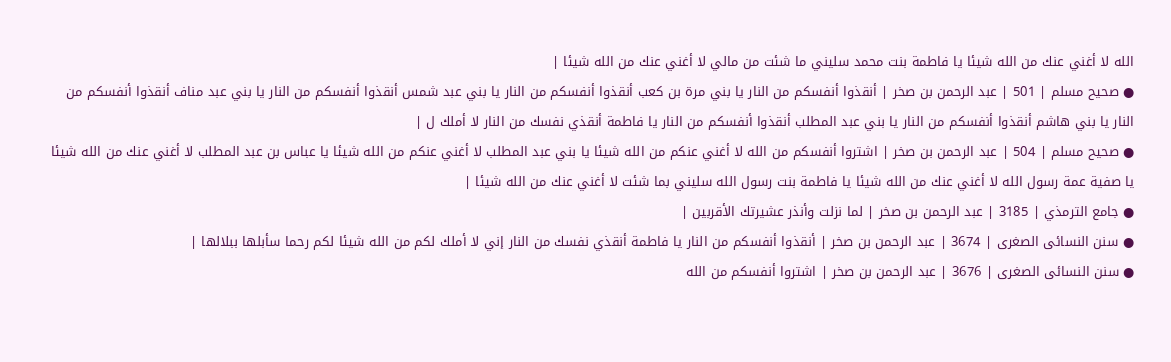الله لا أغني عنك من الله شيئا يا فاطمة بنت محمد سليني ما شئت من مالي لا أغني عنك من الله شيئا |
● صحيح مسلم | 501 | عبد الرحمن بن صخر | أنقذوا أنفسكم من النار يا بني مرة بن كعب أنقذوا أنفسكم من النار يا بني عبد شمس أنقذوا أنفسكم من النار يا بني عبد مناف أنقذوا أنفسكم من النار يا بني هاشم أنقذوا أنفسكم من النار يا بني عبد المطلب أنقذوا أنفسكم من النار يا فاطمة أنقذي نفسك من النار لا أملك ل |
● صحيح مسلم | 504 | عبد الرحمن بن صخر | اشتروا أنفسكم من الله لا أغني عنكم من الله شيئا يا بني عبد المطلب لا أغني عنكم من الله شيئا يا عباس بن عبد المطلب لا أغني عنك من الله شيئا يا صفية عمة رسول الله لا أغني عنك من الله شيئا يا فاطمة بنت رسول الله سليني بما شئت لا أغني عنك من الله شيئا |
● جامع الترمذي | 3185 | عبد الرحمن بن صخر | لما نزلت وأنذر عشيرتك الأقربين |
● سنن النسائى الصغرى | 3674 | عبد الرحمن بن صخر | أنقذوا أنفسكم من النار يا فاطمة أنقذي نفسك من النار إني لا أملك لكم من الله شيئا لكم رحما سأبلها ببلالها |
● سنن النسائى الصغرى | 3676 | عبد الرحمن بن صخر | اشتروا أنفسكم من الله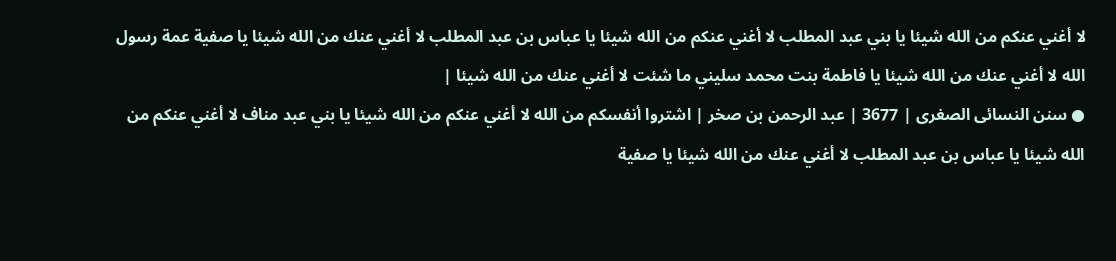لا أغني عنكم من الله شيئا يا بني عبد المطلب لا أغني عنكم من الله شيئا يا عباس بن عبد المطلب لا أغني عنك من الله شيئا يا صفية عمة رسول الله لا أغني عنك من الله شيئا يا فاطمة بنت محمد سليني ما شئت لا أغني عنك من الله شيئا |
● سنن النسائى الصغرى | 3677 | عبد الرحمن بن صخر | اشتروا أنفسكم من الله لا أغني عنكم من الله شيئا يا بني عبد مناف لا أغني عنكم من الله شيئا يا عباس بن عبد المطلب لا أغني عنك من الله شيئا يا صفية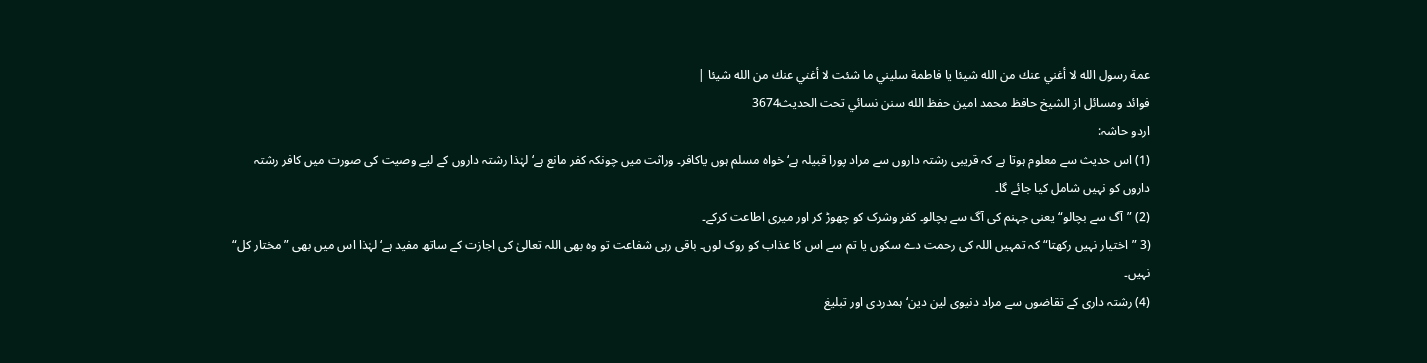عمة رسول الله لا أغني عنك من الله شيئا يا فاطمة سليني ما شئت لا أغني عنك من الله شيئا |
فوائد ومسائل از الشيخ حافظ محمد امين حفظ الله سنن نسائي تحت الحديث3674
اردو حاشہ:
(1) اس حدیث سے معلوم ہوتا ہے کہ قریبی رشتہ داروں سے مراد پورا قبیلہ ہے‘ خواہ مسلم ہوں یاکافر۔ وراثت میں چونکہ کفر مانع ہے‘ لہٰذا رشتہ داروں کے لیے وصیت کی صورت میں کافر رشتہ داروں کو نہیں شامل کیا جائے گا۔
(2) ”آگ سے بچالو“ یعنی جہنم کی آگ سے بچالو۔ کفر وشرک کو چھوڑ کر اور میری اطاعت کرکے۔
(3 ”اختیار نہیں رکھتا“ کہ تمہیں اللہ کی رحمت دے سکوں یا تم سے اس کا عذاب کو روک لوں۔ باقی رہی شفاعت تو وہ بھی اللہ تعالیٰ کی اجازت کے ساتھ مفید ہے‘ لہٰذا اس میں بھی ”مختار کل“ نہیں۔
(4) رشتہ داری کے تقاضوں سے مراد دنیوی لین دین‘ ہمدردی اور تبلیغ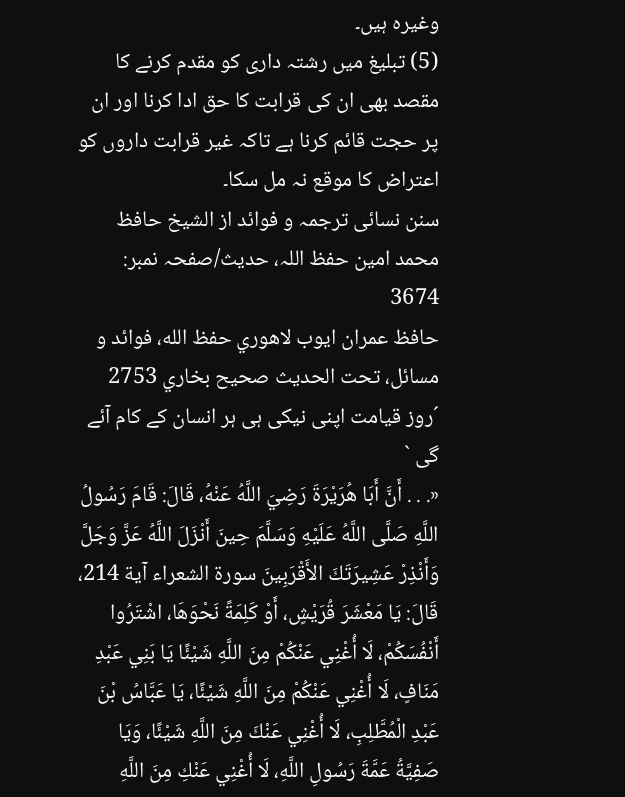وغیرہ ہیں۔
(5) تبلیغ میں رشتہ داری کو مقدم کرنے کا مقصد بھی ان کی قرابت کا حق ادا کرنا اور ان پر حجت قائم کرنا ہے تاکہ غیر قرابت داروں کو اعتراض کا موقع نہ مل سکا۔
سنن نسائی ترجمہ و فوائد از الشیخ حافظ محمد امین حفظ اللہ، حدیث/صفحہ نمبر: 3674
حافظ عمران ايوب لاهوري حفظ الله، فوائد و مسائل، تحت الحديث صحيح بخاري 2753
´روز قیامت اپنی نیکی ہی ہر انسان کے کام آئے گی `
«. . . أَنَّ أَبَا هُرَيْرَةَ رَضِيَ اللَّهُ عَنْهُ، قَالَ: قَامَ رَسُولُ اللَّهِ صَلَّى اللَّهُ عَلَيْهِ وَسَلَّمَ حِينَ أَنْزَلَ اللَّهُ عَزَّ وَجَلَّ وَأَنْذِرْ عَشِيرَتَكَ الأَقْرَبِينَ سورة الشعراء آية 214، قَالَ: يَا مَعْشَرَ قُرَيْشٍ، أَوْ كَلِمَةً نَحْوَهَا، اشْتَرُوا أَنْفُسَكُمْ، لَا أُغْنِي عَنْكُمْ مِنَ اللَّهِ شَيْئًا يَا بَنِي عَبْدِ مَنَافٍ، لَا أُغْنِي عَنْكُمْ مِنَ اللَّهِ شَيْئًا، يَا عَبَّاسُ بْنَ عَبْدِ الْمُطَّلِبِ، لَا أُغْنِي عَنْكَ مِنَ اللَّهِ شَيْئًا، وَيَا صَفِيَّةُ عَمَّةَ رَسُولِ اللَّهِ، لَا أُغْنِي عَنْكِ مِنَ اللَّهِ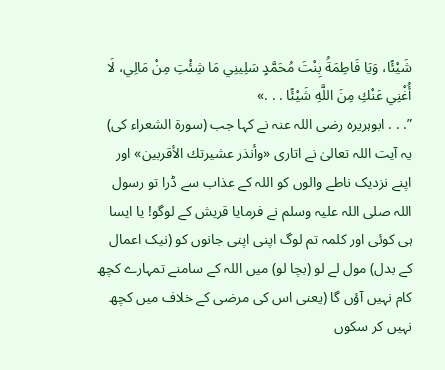شَيْئًا، وَيَا فَاطِمَةُ بِنْتَ مُحَمَّدٍ سَلِينِي مَا شِئْتِ مِنْ مَالِي، لَا أُغْنِي عَنْكِ مِنَ اللَّهِ شَيْئًا . . .»
”. . . ابوہریرہ رضی اللہ عنہ نے کہا جب (سورۃ الشعراء کی) یہ آیت اللہ تعالیٰ نے اتاری «وأنذر عشيرتك الأقربين» اور اپنے نزدیک ناطے والوں کو اللہ کے عذاب سے ڈرا تو رسول اللہ صلی اللہ علیہ وسلم نے فرمایا قریش کے لوگو! یا ایسا ہی کوئی اور کلمہ تم لوگ اپنی اپنی جانوں کو (نیک اعمال کے بدل) مول لے لو (بچا لو) میں اللہ کے سامنے تمہارے کچھ کام نہیں آؤں گا (یعنی اس کی مرضی کے خلاف میں کچھ نہیں کر سکوں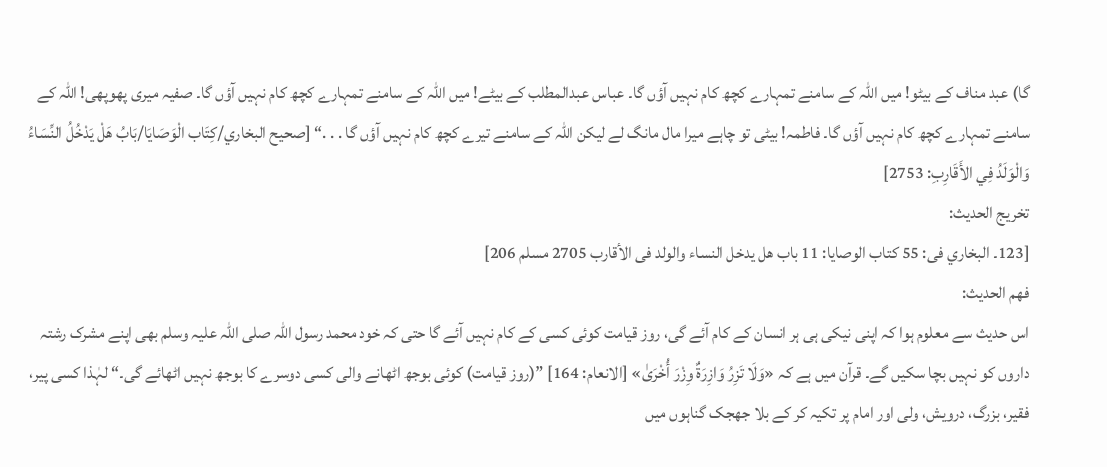گا) عبد مناف کے بیٹو! میں اللہ کے سامنے تمہارے کچھ کام نہیں آؤں گا۔ عباس عبدالمطلب کے بیٹے! میں اللہ کے سامنے تمہارے کچھ کام نہیں آؤں گا۔ صفیہ میری پھوپھی! اللہ کے سامنے تمہارے کچھ کام نہیں آؤں گا۔ فاطمہ! بیٹی تو چاہے میرا مال مانگ لے لیکن اللہ کے سامنے تیرے کچھ کام نہیں آؤں گا . . .“ [صحيح البخاري/كِتَاب الْوَصَايَا/بَابُ هَلْ يَدْخُلُ النِّسَاءُ وَالْوَلَدُ فِي الأَقَارِبِ: 2753]
تخريج الحديث:
[123۔ البخاري فى: 55 كتاب الوصايا: 11 باب هل يدخل النساء والولد فى الأقارب 2705 مسلم 206]
فھم الحدیث:
اس حدیث سے معلوم ہوا کہ اپنی نیکی ہی ہر انسان کے کام آئے گی، روز قیامت کوئی کسی کے کام نہیں آئے گا حتی کہ خود محمد رسول اللہ صلی اللہ علیہ وسلم بھی اپنے مشرک رشتہ داروں کو نہیں بچا سکیں گے۔ قرآن میں ہے کہ «وَلَا تَزِرُ وَازِرَةٌ وِزْرَ أُخْرَىٰ» [الانعام: 164] ”(روز قیامت) کوئی بوجھ اٹھانے والی کسی دوسرے کا بوجھ نہیں اٹھائے گی۔“ لہٰذا کسی پیر، فقیر، بزرگ، درویش، ولی اور امام پر تکیہ کر کے بلا جھجک گناہوں میں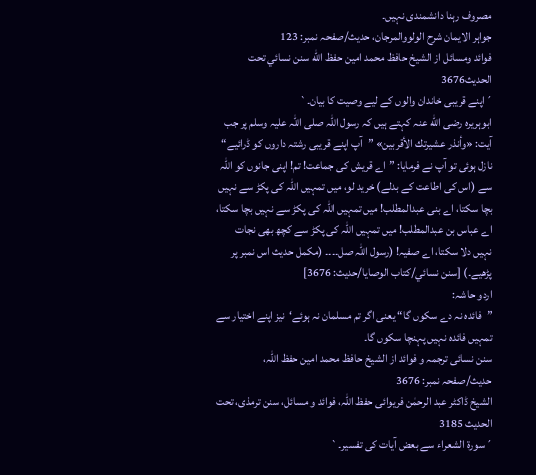مصروف رہنا دانشمندی نہیں۔
جواہر الایمان شرح الولووالمرجان، حدیث/صفحہ نمبر: 123
فوائد ومسائل از الشيخ حافظ محمد امين حفظ الله سنن نسائي تحت الحديث3676
´اپنے قریبی خاندان والوں کے لیے وصیت کا بیان۔`
ابوہریرہ رضی الله عنہ کہتے ہیں کہ رسول اللہ صلی اللہ علیہ وسلم پر جب آیت: «وأنذر عشيرتك الأقربين» ”آپ اپنے قریبی رشتہ داروں کو ڈرائیے“ نازل ہوئی تو آپ نے فرمایا: ”اے قریش کی جماعت! تم! اپنی جانوں کو اللہ سے (اس کی اطاعت کے بدلے) خرید لو، میں تمہیں اللہ کی پکڑ سے نہیں بچا سکتا، اے بنی عبدالمطلب! میں تمہیں اللہ کی پکڑ سے نہیں بچا سکتا، اے عباس بن عبدالمطلب! میں تمہیں اللہ کی پکڑ سے کچھ بھی نجات نہیں دلا سکتا، اے صفیہ! (رسول اللہ صل۔۔۔۔ (مکمل حدیث اس نمبر پر پڑھیے۔) [سنن نسائي/كتاب الوصايا/حدیث: 3676]
اردو حاشہ:
”فائدہ نہ دے سکوں گا“ یعنی اگر تم مسلمان نہ ہوئے‘نیز اپنے اختیار سے تمہیں فائدہ نہیں پہنچا سکوں گا۔
سنن نسائی ترجمہ و فوائد از الشیخ حافظ محمد امین حفظ اللہ، حدیث/صفحہ نمبر: 3676
الشیخ ڈاکٹر عبد الرحمٰن فریوائی حفظ اللہ، فوائد و مسائل، سنن ترمذی، تحت الحديث 3185
´سورۃ الشعراء سے بعض آیات کی تفسیر۔`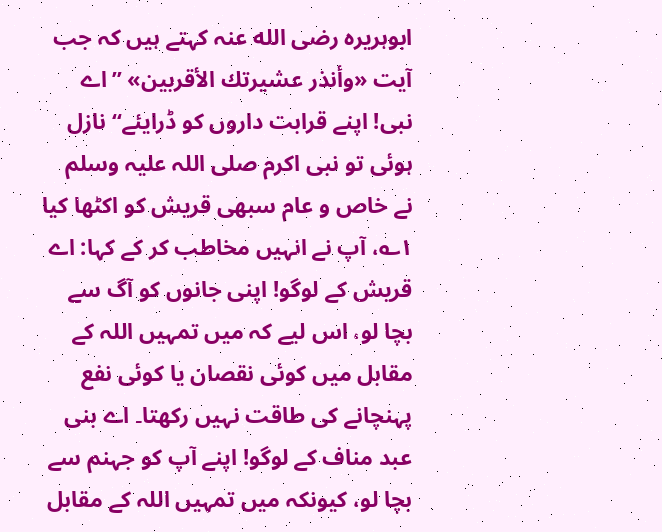ابوہریرہ رضی الله عنہ کہتے ہیں کہ جب آیت «وأنذر عشيرتك الأقربين» ”اے نبی! اپنے قرابت داروں کو ڈرایئے“ نازل ہوئی تو نبی اکرم صلی اللہ علیہ وسلم نے خاص و عام سبھی قریش کو اکٹھا کیا ۱؎، آپ نے انہیں مخاطب کر کے کہا: اے قریش کے لوگو! اپنی جانوں کو آگ سے بچا لو، اس لیے کہ میں تمہیں اللہ کے مقابل میں کوئی نقصان یا کوئی نفع پہنچانے کی طاقت نہیں رکھتا۔ اے بنی عبد مناف کے لوگو! اپنے آپ کو جہنم سے بچا لو، کیونکہ میں تمہیں اللہ کے مقابل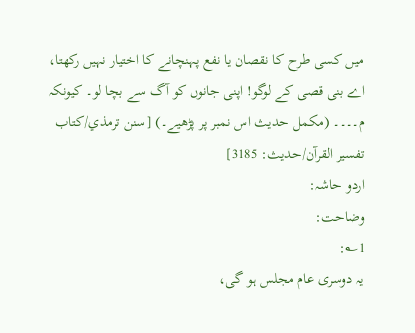میں کسی طرح کا نقصان یا نفع پہنچانے کا اختیار نہیں رکھتا، اے بنی قصی کے لوگو! اپنی جانوں کو آگ سے بچا لو۔ کیونکہ م۔۔۔۔ (مکمل حدیث اس نمبر پر پڑھیے۔) [سنن ترمذي/كتاب تفسير القرآن/حدیث: 3185]
اردو حاشہ:
وضاحت:
1؎:
یہ دوسری عام مجلس ہو گی،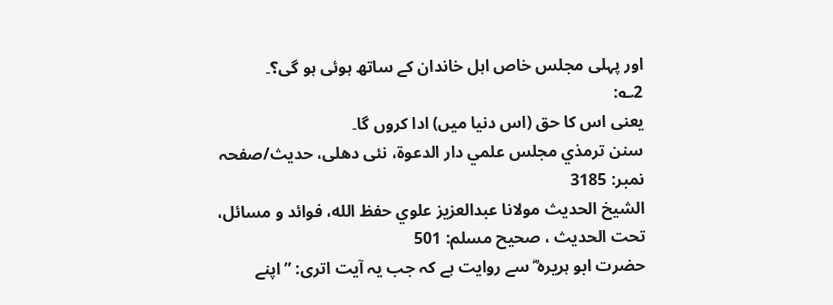اور پہلی مجلس خاص اہل خاندان کے ساتھ ہوئی ہو گی؟۔
2؎:
یعنی اس کا حق (اس دنیا میں) ادا کروں گا۔
سنن ترمذي مجلس علمي دار الدعوة، نئى دهلى، حدیث/صفحہ نمبر: 3185
الشيخ الحديث مولانا عبدالعزيز علوي حفظ الله، فوائد و مسائل، تحت الحديث ، صحيح مسلم: 501
حضرت ابو ہریرہ ؓ سے روایت ہے کہ جب یہ آیت اتری: ”اپنے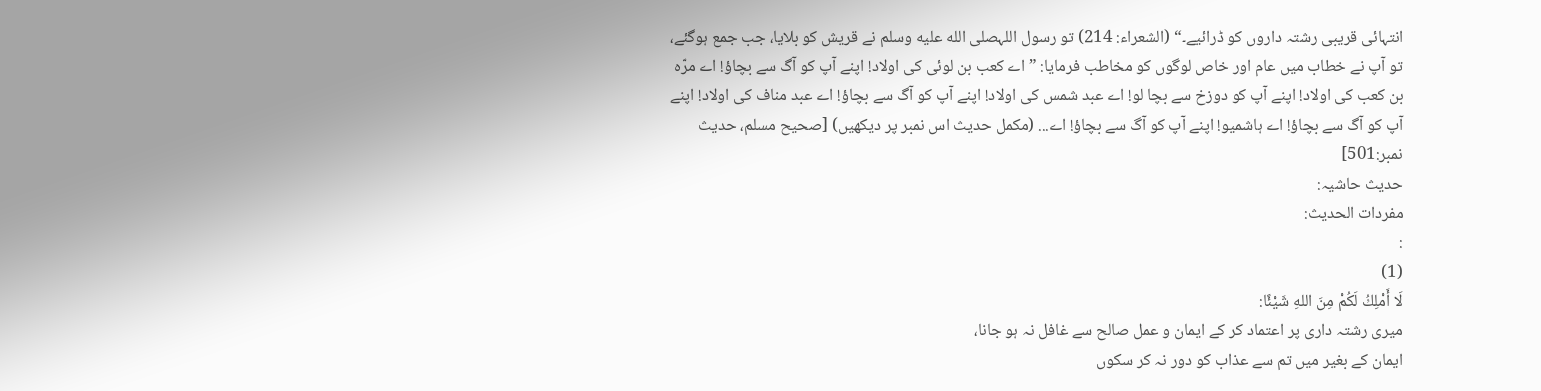انتہائی قریبی رشتہ داروں کو ڈرائیے۔“ (الشعراء: 214) تو رسول اللہصلى الله عليه وسلم نے قریش کو بلایا، جب جمع ہوگئے، تو آپ نے خطاب میں عام اور خاص لوگوں کو مخاطب فرمایا: ”اے کعب بن لوئی کی اولاد! اپنے آپ کو آگ سے بچاؤ! اے مرّہ بن کعب کی اولاد! اپنے آپ کو دوزخ سے بچا لو! اے عبد شمس کی اولاد! اپنے آپ کو آگ سے بچاؤ! اے عبد مناف کی اولاد! اپنے آپ کو آگ سے بچاؤ! اے ہاشمیو! اپنے آپ کو آگ سے بچاؤ! اے... (مکمل حدیث اس نمبر پر دیکھیں) [صحيح مسلم، حديث نمبر:501]
حدیث حاشیہ:
مفردات الحدیث:
:
(1)
لَا أَمْلِكُ لَكُمْ مِنَ اللهِ شَيْئًا:
میری رشتہ داری پر اعتماد کر کے ایمان و عمل صالح سے غافل نہ ہو جانا،
ایمان کے بغیر میں تم سے عذاب کو دور نہ کر سکوں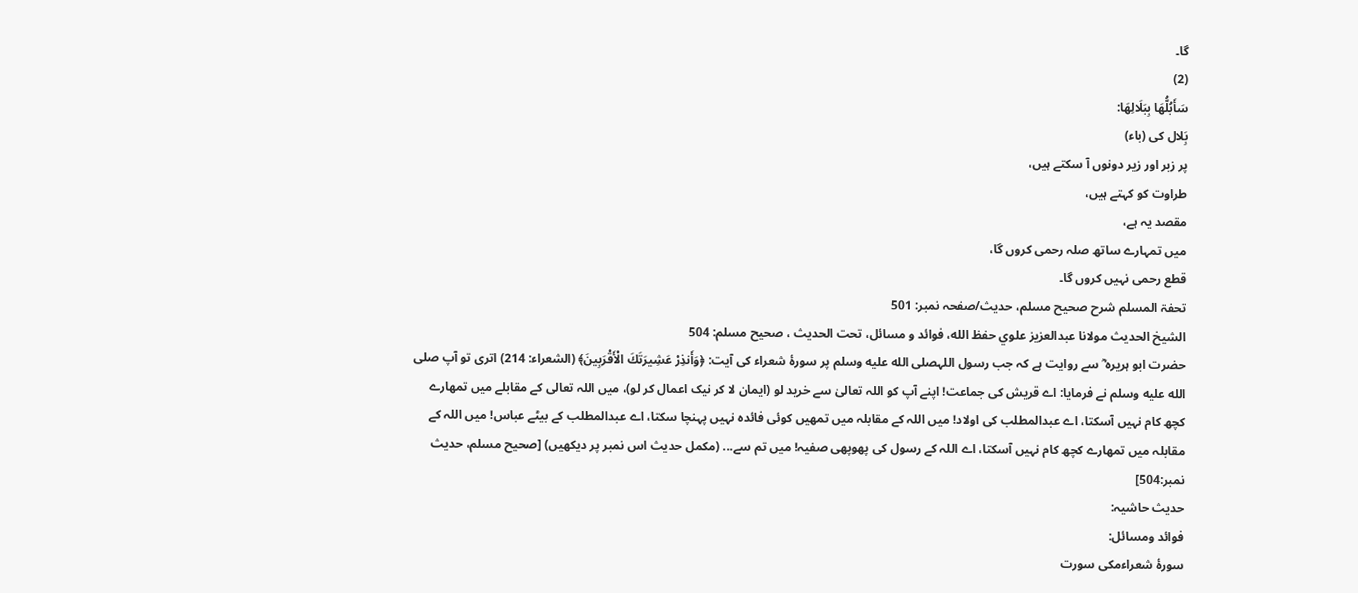گا۔
(2)
سَأَبُلُّهَا بِبَلَالِهَا:
بَِلال کی (باء)
پر زبر اور زیر دونوں آ سکتے ہیں،
طراوت کو کہتے ہیں،
مقصد یہ ہے،
میں تمہارے ساتھ صلہ رحمی کروں گا،
قطع رحمی نہیں کروں گا۔
تحفۃ المسلم شرح صحیح مسلم، حدیث/صفحہ نمبر: 501
الشيخ الحديث مولانا عبدالعزيز علوي حفظ الله، فوائد و مسائل، تحت الحديث ، صحيح مسلم: 504
حضرت ابو ہریرہ ؓ سے روایت ہے کہ جب رسول اللہصلى الله عليه وسلم پر سورۂ شعراء کی آیت: ﴿وَأَنذِرْ عَشِيرَتَكَ الْأَقْرَبِينَ﴾ (الشعراء: 214) اتری تو آپ صلى الله عليه وسلم نے فرمایا: اے قریش کی جماعت! اپنے آپ کو اللہ تعالیٰ سے خرید لو (ایمان لا کر نیک اعمال کر لو)، میں اللہ تعالی کے مقابلے میں تمھارے کچھ کام نہیں آسکتا، اے عبدالمطلب کی اولاد! میں اللہ کے مقابلہ میں تمھیں کوئی فائدہ نہیں پہنچا سکتا، اے عبدالمطلب کے بیٹے عباس! میں اللہ کے مقابلہ میں تمھارے کچھ کام نہیں آسکتا، اے اللہ کے رسول کی پھوپھی صفیہ! میں تم سے... (مکمل حدیث اس نمبر پر دیکھیں) [صحيح مسلم، حديث نمبر:504]
حدیث حاشیہ:
فوائد ومسائل:
سورۂ شعراءمکی سورت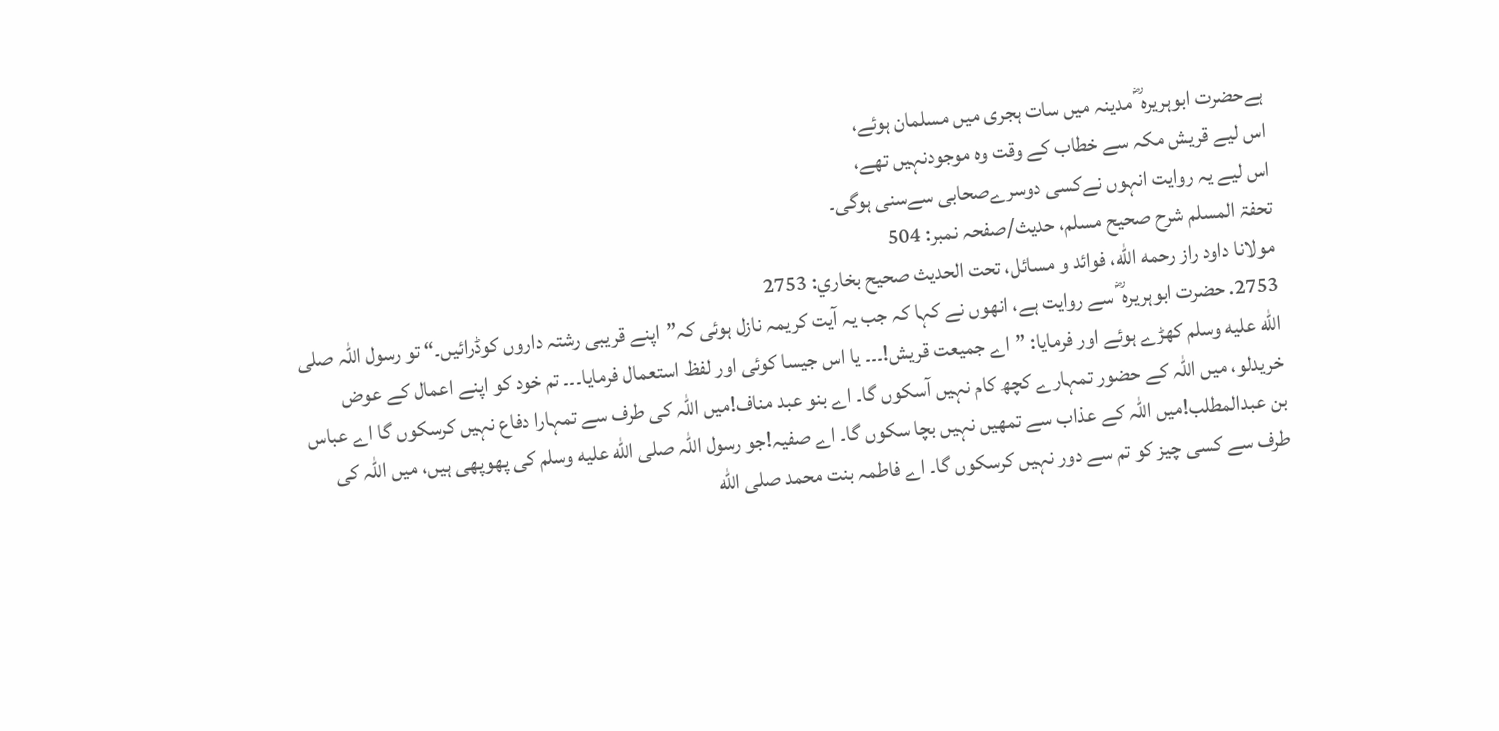ہےحضرت ابوہریرہ ؓ مدینہ میں سات ہجری میں مسلمان ہوئے،
اس لیے قریش مکہ سے خطاب کے وقت وہ موجودنہیں تھے،
اس لیے یہ روایت انہوں نےکسی دوسرےصحابی سےسنی ہوگی۔
تحفۃ المسلم شرح صحیح مسلم، حدیث/صفحہ نمبر: 504
مولانا داود راز رحمه الله، فوائد و مسائل، تحت الحديث صحيح بخاري: 2753
2753. حضرت ابوہریرہ ؓ سے روایت ہے، انھوں نے کہا کہ جب یہ آیت کریمہ نازل ہوئی کہ”اپنے قریبی رشتہ داروں کوڈرائیں۔“ تو رسول اللہ صلى الله عليه وسلم کھڑے ہوئے اور فرمایا: ”اے جمیعت قریش!۔۔۔ یا اس جیسا کوئی اور لفظ استعمال فرمایا۔۔۔ تم خود کو اپنے اعمال کے عوض خریدلو، میں اللہ کے حضور تمہارے کچھ کام نہیں آسکوں گا۔ اے بنو عبد مناف!میں اللہ کی طرف سے تمہارا دفاع نہیں کرسکوں گا اے عباس بن عبدالمطلب!میں اللہ کے عذاب سے تمھیں نہیں بچا سکوں گا۔ اے صفیہ!جو رسول اللہ صلى الله عليه وسلم کی پھوپھی ہیں، میں اللہ کی طرف سے کسی چیز کو تم سے دور نہیں کرسکوں گا۔ اے فاطمہ بنت محمد صلى الله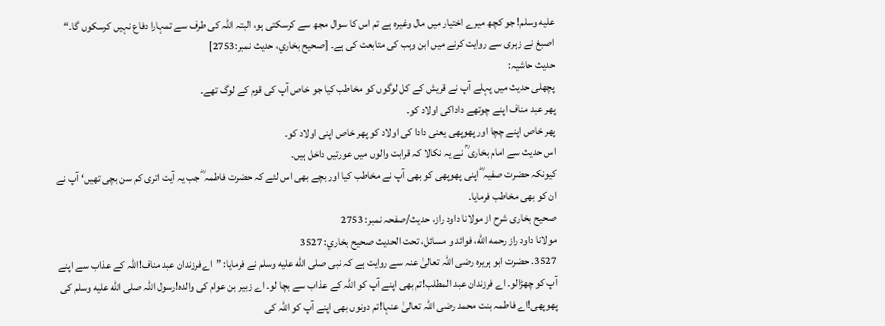عليه وسلم! جو کچھ میرے اختیار میں مال وغیرہ ہے تم اس کا سوال مجھ سے کرسکتی ہو، البتہ اللہ کی طرف سے تمہارا دفاع نہیں کرسکوں گا۔“ اصبغ نے زہری سے روایت کرنے میں ابن وہب کی متابعت کی ہے۔ [صحيح بخاري، حديث نمبر:2753]
حدیث حاشیہ:
پچھلی حدیث میں پہلے آپ نے قریش کے کل لوگوں کو مخاطب کیا جو خاص آپ کی قوم کے لوگ تھے۔
پھر عبد مناف اپنے چوتھے داداکی اولاد کو۔
پھر خاص اپنے چچا اور پھوپھی یعنی دادا کی اولاد کو پھر خاص اپنی اولاد کو۔
اس حدیث سے امام بخاری ؒ نے یہ نکالا کہ قرابت والوں میں عورتیں داخل ہیں۔
کیونکہ حضرت صفیہ ؓ اپنی پھوپھی کو بھی آپ نے مخاطب کیا اور بچے بھی اس لئے کہ حضرت فاطمہ ؓ جب یہ آیت اتری کم سن بچی تھیں‘ آپ نے ان کو بھی مخاطب فرمایا۔
صحیح بخاری شرح از مولانا داود راز، حدیث/صفحہ نمبر: 2753
مولانا داود راز رحمه الله، فوائد و مسائل، تحت الحديث صحيح بخاري: 3527
3527. حضرت ابو ہریرہ رضی اللہ تعالیٰ عنہ سے روایت ہے کہ نبی صلى الله عليه وسلم نے فرمایا: ”اےفرزندان عبد مناف!اللہ کے عذاب سے اپنے آپ کو چھڑالو۔ اے فرزندان عبد المطلب!تم بھی اپنے آپ کو اللہ کے عذاب سے بچا لو۔ اے زبیر بن عوام کی والدہ!رسول اللہ صلى الله عليه وسلم کی پھوپھی!اے فاطمہ بنت محمد رضی اللہ تعالیٰ عنہا!تم دونوں بھی اپنے آپ کو اللہ کی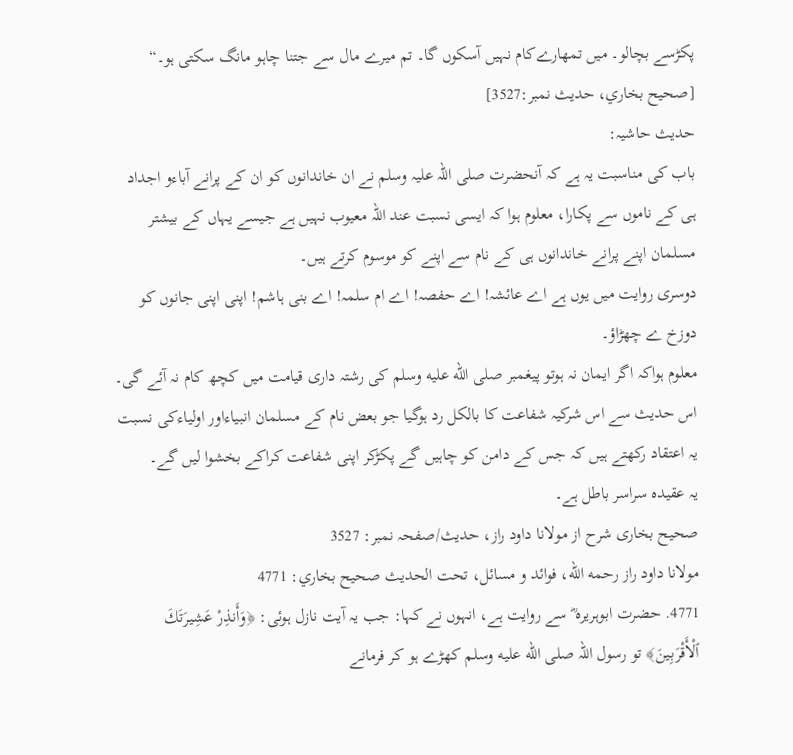پکڑسے بچالو۔ میں تمھارےکام نہیں آسکوں گا۔ تم میرے مال سے جتنا چاہو مانگ سکتی ہو۔“ [صحيح بخاري، حديث نمبر:3527]
حدیث حاشیہ:
باب کی مناسبت یہ ہے کہ آنحضرت صلی اللہ علیہ وسلم نے ان خاندانوں کو ان کے پرانے آباءو اجداد ہی کے ناموں سے پکارا، معلوم ہوا کہ ایسی نسبت عند اللہ معیوب نہیں ہے جیسے یہاں کے بیشتر مسلمان اپنے پرانے خاندانوں ہی کے نام سے اپنے کو موسوم کرتے ہیں۔
دوسری روایت میں یوں ہے اے عائشہ! اے حفصہ! اے ام سلمہ! اے بنی ہاشم! اپنی اپنی جانوں کو دوزخ ے چھڑاؤ۔
معلوم ہواکہ اگر ایمان نہ ہوتو پیغمبر صلى الله عليه وسلم کی رشتہ داری قیامت میں کچھ کام نہ آئے گی۔
اس حدیث سے اس شرکیہ شفاعت کا بالکل رد ہوگیا جو بعض نام کے مسلمان انبیاءاور اولیاءکی نسبت یہ اعتقاد رکھتے ہیں کہ جس کے دامن کو چاہیں گے پکڑکر اپنی شفاعت کراکے بخشوا لیں گے۔
یہ عقیدہ سراسر باطل ہے۔
صحیح بخاری شرح از مولانا داود راز، حدیث/صفحہ نمبر: 3527
مولانا داود راز رحمه الله، فوائد و مسائل، تحت الحديث صحيح بخاري: 4771
4771. حضرت ابوہریرہ ؓ سے روایت ہے، انہوں نے کہا: جب یہ آیت نازل ہوئی: ﴿وَأَنذِرْ عَشِيرَتَكَ ٱلْأَقْرَبِينَ﴾ تو رسول اللہ صلى الله عليه وسلم کھڑے ہو کر فرمانے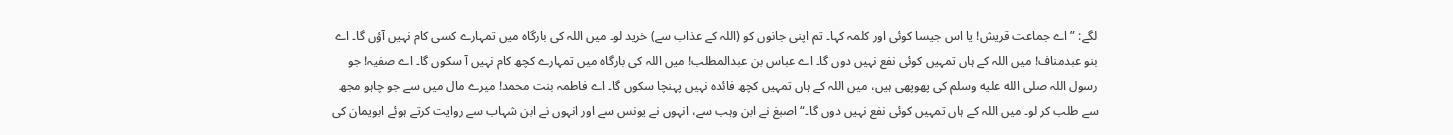لگے: ”اے جماعت قریش! یا اس جیسا کوئی اور کلمہ کہا۔ تم اپنی جانوں کو (اللہ کے عذاب سے) خرید لو۔ میں اللہ کی بارگاہ میں تمہارے کسی کام نہیں آؤں گا۔ اے بنو عبدمناف! میں اللہ کے ہاں تمہیں کوئی نفع نہیں دوں گا۔ اے عباس بن عبدالمطلب! میں اللہ کی بارگاہ میں تمہارے کچھ کام نہیں آ سکوں گا۔ اے صفیہ! جو رسول اللہ صلى الله عليه وسلم کی پھوپھی ہیں، میں اللہ کے ہاں تمہیں کچھ فائدہ نہیں پہنچا سکوں گا۔ اے فاطمہ بنت محمد! میرے مال میں سے جو چاہو مجھ سے طلب کر لو۔ میں اللہ کے ہاں تمہیں کوئی نفع نہیں دوں گا۔“ اصبغ نے ابن وہب سے، انہوں نے یونس سے اور انہوں نے ابن شہاب سے روایت کرتے ہوئے ابویمان کی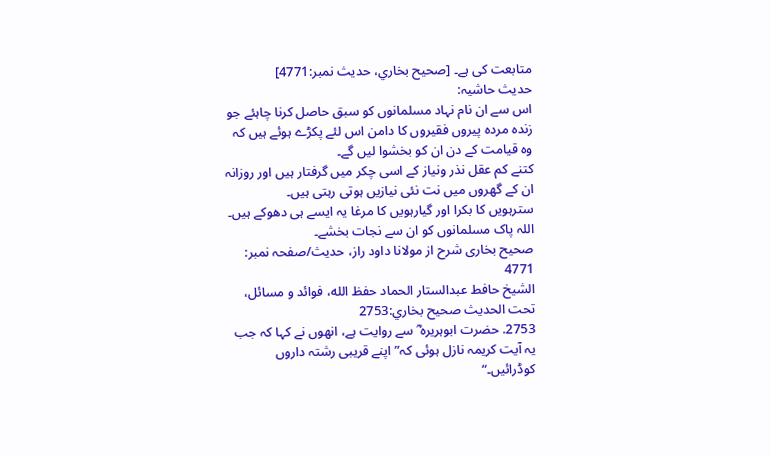متابعت کی ہے۔ [صحيح بخاري، حديث نمبر:4771]
حدیث حاشیہ:
اس سے ان نام نہاد مسلمانوں کو سبق حاصل کرنا چاہئے جو زندہ مردہ پیروں فقیروں کا دامن اس لئے پکڑے ہوئے ہیں کہ وہ قیامت کے دن ان کو بخشوا لیں گے۔
کتنے کم عقل نذر ونیاز کے اسی چکر میں گرفتار ہیں اور روزانہ ان کے گھروں میں نت نئی نیازیں ہوتی رہتی ہیں۔
سترہویں کا بکرا اور گیارہویں کا مرغا یہ ایسے ہی دھوکے ہیں۔
اللہ پاک مسلمانوں کو ان سے نجات بخشے۔
صحیح بخاری شرح از مولانا داود راز، حدیث/صفحہ نمبر: 4771
الشيخ حافط عبدالستار الحماد حفظ الله، فوائد و مسائل، تحت الحديث صحيح بخاري:2753
2753. حضرت ابوہریرہ ؓ سے روایت ہے، انھوں نے کہا کہ جب یہ آیت کریمہ نازل ہوئی کہ”اپنے قریبی رشتہ داروں کوڈرائیں۔“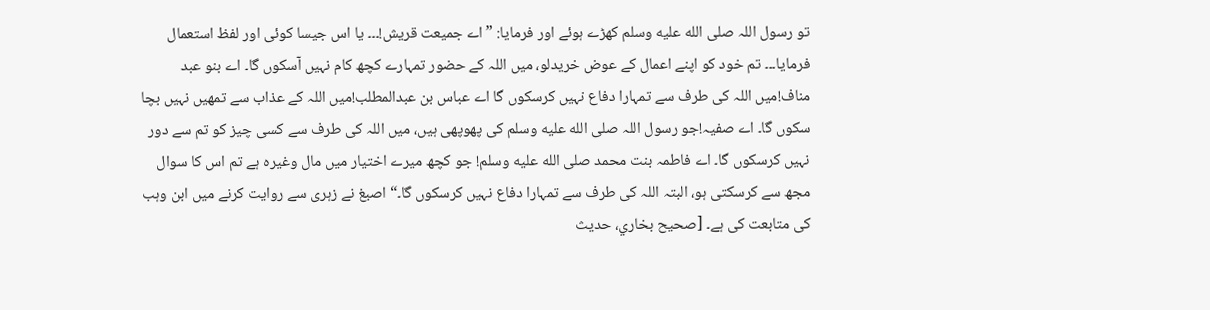تو رسول اللہ صلى الله عليه وسلم کھڑے ہوئے اور فرمایا: ”اے جمیعت قریش!۔۔۔ یا اس جیسا کوئی اور لفظ استعمال فرمایا۔۔۔ تم خود کو اپنے اعمال کے عوض خریدلو، میں اللہ کے حضور تمہارے کچھ کام نہیں آسکوں گا۔ اے بنو عبد مناف!میں اللہ کی طرف سے تمہارا دفاع نہیں کرسکوں گا اے عباس بن عبدالمطلب!میں اللہ کے عذاب سے تمھیں نہیں بچا سکوں گا۔ اے صفیہ!جو رسول اللہ صلى الله عليه وسلم کی پھوپھی ہیں، میں اللہ کی طرف سے کسی چیز کو تم سے دور نہیں کرسکوں گا۔ اے فاطمہ بنت محمد صلى الله عليه وسلم! جو کچھ میرے اختیار میں مال وغیرہ ہے تم اس کا سوال مجھ سے کرسکتی ہو، البتہ اللہ کی طرف سے تمہارا دفاع نہیں کرسکوں گا۔“ اصبغ نے زہری سے روایت کرنے میں ابن وہب کی متابعت کی ہے۔ [صحيح بخاري، حديث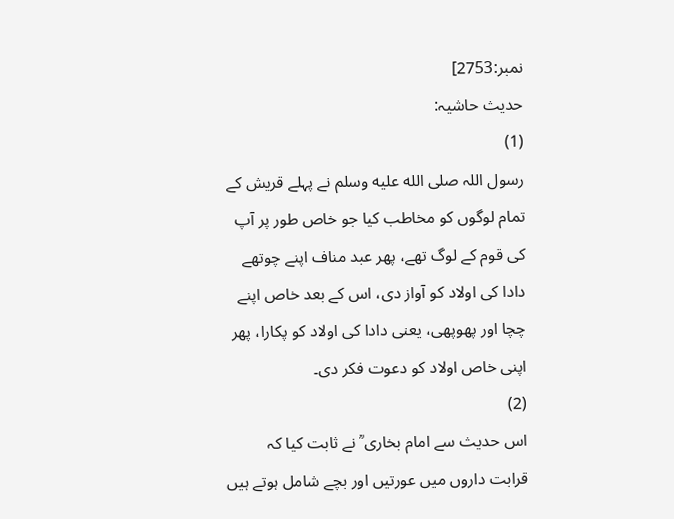نمبر:2753]
حدیث حاشیہ:
(1)
رسول اللہ صلى الله عليه وسلم نے پہلے قریش کے تمام لوگوں کو مخاطب کیا جو خاص طور پر آپ کی قوم کے لوگ تھے، پھر عبد مناف اپنے چوتھے دادا کی اولاد کو آواز دی، اس کے بعد خاص اپنے چچا اور پھوپھی، یعنی دادا کی اولاد کو پکارا، پھر اپنی خاص اولاد کو دعوت فکر دی۔
(2)
اس حدیث سے امام بخاری ؒ نے ثابت کیا کہ قرابت داروں میں عورتیں اور بچے شامل ہوتے ہیں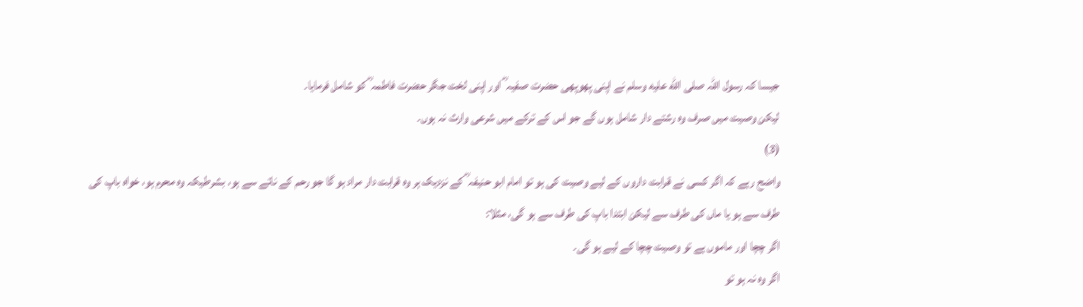جیسا کہ رسول اللہ صلى الله عليه وسلم نے اپنی پھوپھی حضرت صفیہ ؓ اور اپنی لخت جگر حضرت فاطمہ ؓ کو شامل فرمایا۔
لیکن وصیت میں صرف وہ رشتے دار شامل ہوں گے جو اس کے ترکے میں شرعی وارث نہ ہوں۔
(3)
واضح رہے کہ اگر کسی نے قرابت داروں کے لیے وصیت کی ہو تو امام ابو حنیفہ ؓ کے نزدیک ہر وہ قرابت دار مراد ہو گا جو رحم کے ناتے سے ہو، بشرطیکہ وہ محرم ہو، خواہ باپ کی طرف سے ہو یا ماں کی طرف سے لیکن ابتدا باپ کی طرف سے ہو گی، مثلا:
اگر چچا اور ماموں ہے تو وصیت چچا کے لیے ہو گی۔
اگر وہ نہ ہو تو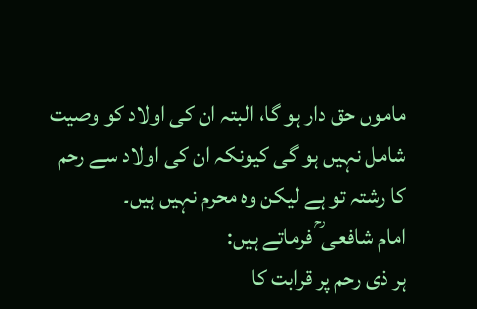ماموں حق دار ہو گا، البتہ ان کی اولاد کو وصیت شامل نہیں ہو گی کیونکہ ان کی اولاد سے رحم کا رشتہ تو ہے لیکن وہ محرم نہیں ہیں۔
امام شافعی ؒ فرماتے ہیں:
ہر ذی رحم پر قرابت کا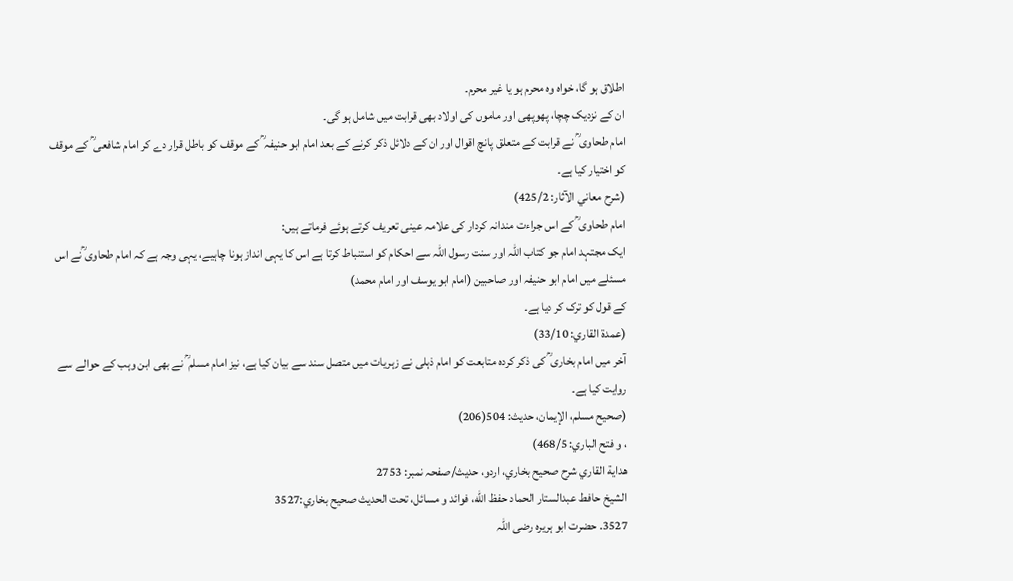اطلاق ہو گا، خواہ وہ محرم ہو یا غیر محرم۔
ان کے نزدیک چچا، پھوپھی اور ماموں کی اولاد بھی قرابت میں شامل ہو گی۔
امام طحاوی ؒ نے قرابت کے متعلق پانچ اقوال اور ان کے دلائل ذکر کرنے کے بعد امام ابو حنیفہ ؒ کے موقف کو باطل قرار دے کر امام شافعی ؒ کے موقف کو اختیار کیا ہے۔
(شرح معاني الآثار: 425/2)
امام طحاوی ؒ کے اس جراءت مندانہ کردار کی علامہ عینی تعریف کرتے ہوئے فرماتے ہیں:
ایک مجتہد امام جو کتاب اللہ اور سنت رسول اللہ سے احکام کو استنباط کرتا ہے اس کا یہی انداز ہونا چاہیے، یہی وجہ ہے کہ امام طحاوی ؒنے اس مسئلے میں امام ابو حنیفہ اور صاحبین (امام ابو یوسف اور امام محمد)
کے قول کو ترک کر دیا ہے۔
(عمدة القاري: 33/10)
آخر میں امام بخاری ؒ کی ذکر کردہ متابعت کو امام ذہلی نے زہریات میں متصل سند سے بیان کیا ہے، نیز امام مسلم ؒ نے بھی ابن وہب کے حوالے سے روایت کیا ہے۔
(صحیح مسلم، الإیمان، حدیث: 504(206)
، و فتح الباري: 468/5)
هداية القاري شرح صحيح بخاري، اردو، حدیث/صفحہ نمبر: 2753
الشيخ حافط عبدالستار الحماد حفظ الله، فوائد و مسائل، تحت الحديث صحيح بخاري:3527
3527. حضرت ابو ہریرہ رضی اللہ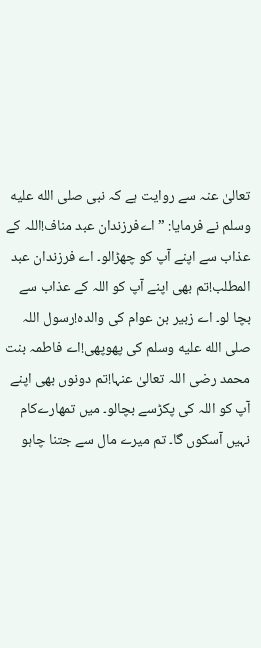تعالیٰ عنہ سے روایت ہے کہ نبی صلى الله عليه وسلم نے فرمایا: ”اےفرزندان عبد مناف!اللہ کے عذاب سے اپنے آپ کو چھڑالو۔ اے فرزندان عبد المطلب!تم بھی اپنے آپ کو اللہ کے عذاب سے بچا لو۔ اے زبیر بن عوام کی والدہ!رسول اللہ صلى الله عليه وسلم کی پھوپھی!اے فاطمہ بنت محمد رضی اللہ تعالیٰ عنہا!تم دونوں بھی اپنے آپ کو اللہ کی پکڑسے بچالو۔ میں تمھارےکام نہیں آسکوں گا۔ تم میرے مال سے جتنا چاہو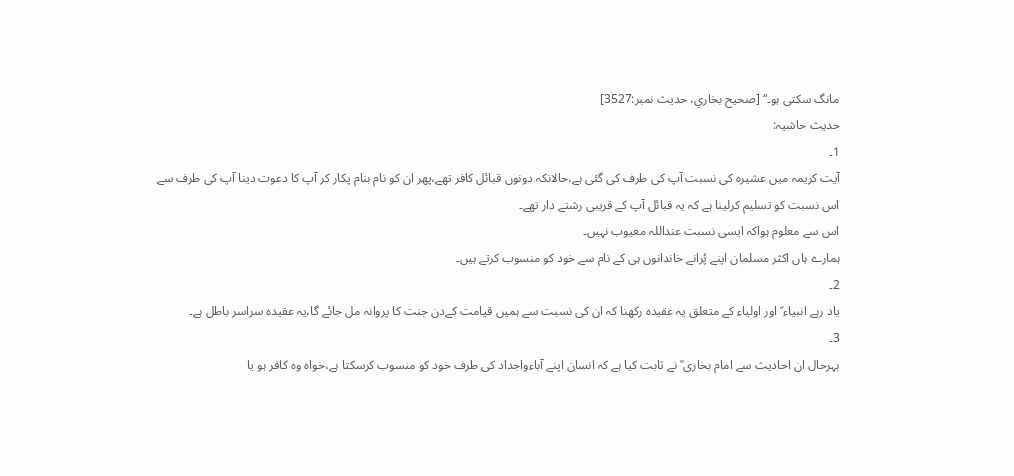مانگ سکتی ہو۔“ [صحيح بخاري، حديث نمبر:3527]
حدیث حاشیہ:
1۔
آیت کریمہ میں عشیرہ کی نسبت آپ کی طرف کی گئی ہے،حالانکہ دونوں قبائل کافر تھے،پھر ان کو نام بنام پکار کر آپ کا دعوت دینا آپ کی طرف سے اس نسبت کو تسلیم کرلینا ہے کہ یہ قبائل آپ کے قریبی رشتے دار تھے۔
اس سے معلوم ہواکہ ایسی نسبت عنداللہ معیوب نہیں۔
ہمارے ہاں اکثر مسلمان اپنے پُرانے خاندانوں ہی کے نام سے خود کو منسوب کرتے ہیں۔
2۔
یاد رہے انبیاء ؑ اور اولیاء کے متعلق یہ عقیدہ رکھنا کہ ان کی نسبت سے ہمیں قیامت کےدن جنت کا پروانہ مل جائے گا،یہ عقیدہ سراسر باطل ہے۔
3۔
بہرحال ان احادیث سے امام بخاری ؒ نے ثابت کیا ہے کہ انسان اپنے آباءواجداد کی طرف خود کو منسوب کرسکتا ہے،خواہ وہ کافر ہو یا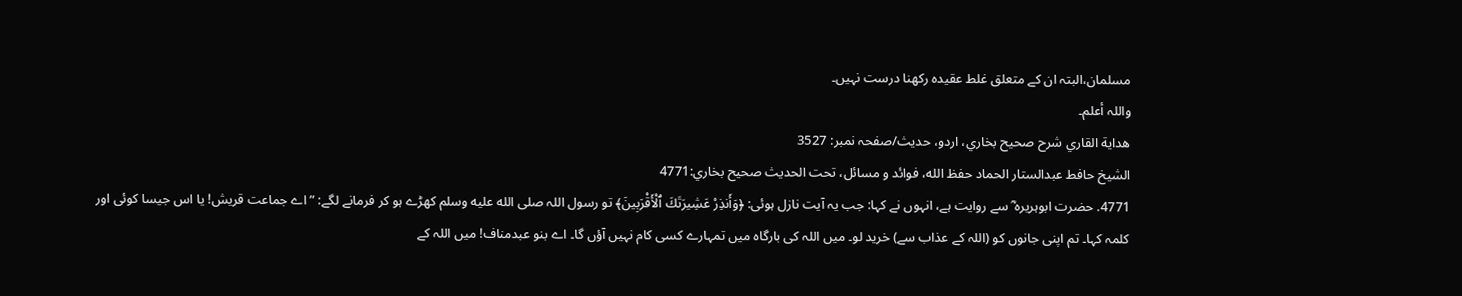مسلمان،البتہ ان کے متعلق غلط عقیدہ رکھنا درست نہیں۔
واللہ أعلم۔
هداية القاري شرح صحيح بخاري، اردو، حدیث/صفحہ نمبر: 3527
الشيخ حافط عبدالستار الحماد حفظ الله، فوائد و مسائل، تحت الحديث صحيح بخاري:4771
4771. حضرت ابوہریرہ ؓ سے روایت ہے، انہوں نے کہا: جب یہ آیت نازل ہوئی: ﴿وَأَنذِرْ عَشِيرَتَكَ ٱلْأَقْرَبِينَ﴾ تو رسول اللہ صلى الله عليه وسلم کھڑے ہو کر فرمانے لگے: ”اے جماعت قریش! یا اس جیسا کوئی اور کلمہ کہا۔ تم اپنی جانوں کو (اللہ کے عذاب سے) خرید لو۔ میں اللہ کی بارگاہ میں تمہارے کسی کام نہیں آؤں گا۔ اے بنو عبدمناف! میں اللہ کے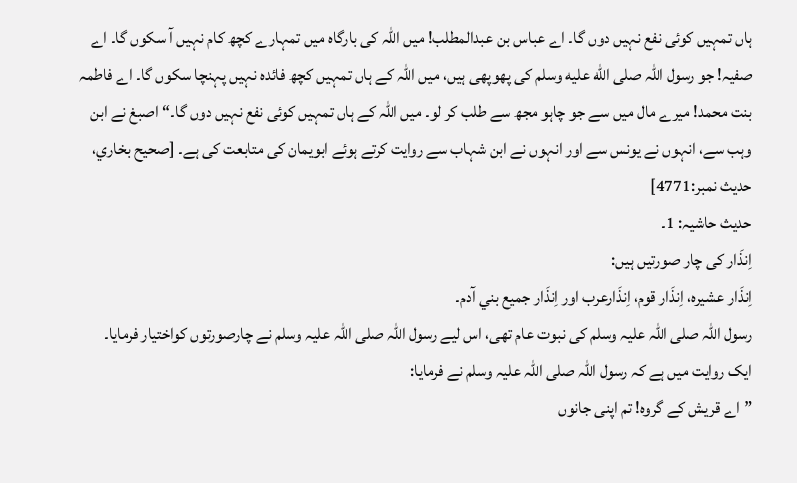ہاں تمہیں کوئی نفع نہیں دوں گا۔ اے عباس بن عبدالمطلب! میں اللہ کی بارگاہ میں تمہارے کچھ کام نہیں آ سکوں گا۔ اے صفیہ! جو رسول اللہ صلى الله عليه وسلم کی پھوپھی ہیں، میں اللہ کے ہاں تمہیں کچھ فائدہ نہیں پہنچا سکوں گا۔ اے فاطمہ بنت محمد! میرے مال میں سے جو چاہو مجھ سے طلب کر لو۔ میں اللہ کے ہاں تمہیں کوئی نفع نہیں دوں گا۔“ اصبغ نے ابن وہب سے، انہوں نے یونس سے اور انہوں نے ابن شہاب سے روایت کرتے ہوئے ابویمان کی متابعت کی ہے۔ [صحيح بخاري، حديث نمبر:4771]
حدیث حاشیہ: 1۔
اِنذَار کی چار صورتیں ہیں:
اِنذَار عشيره، اِنذَار قوم، اِنذَارعرب اور اِنذَار جميع بني آدم۔
رسول اللہ صلی اللہ علیہ وسلم کی نبوت عام تھی، اس لیے رسول اللہ صلی اللہ علیہ وسلم نے چارصورتوں کواختیار فرمایا۔
ایک روایت میں ہے کہ رسول اللہ صلی اللہ علیہ وسلم نے فرمایا:
”اے قریش کے گروہ! تم اپنی جانوں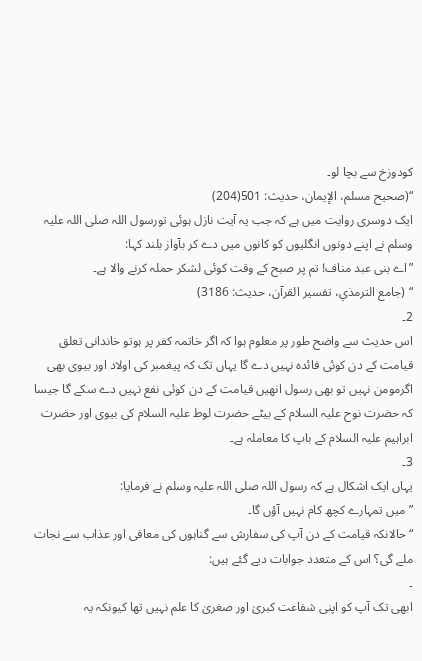کودوزخ سے بچا لو۔
“(صحیح مسلم، الإیمان، حدیث: 501(204)
ایک دوسری روایت میں ہے کہ جب یہ آیت نازل ہوئی تورسول اللہ صلی اللہ علیہ وسلم نے اپنے دونوں انگلیوں کو کانوں میں دے کر بآواز بلند کہا:
”اے بنی عبد مناف! تم پر صبح کے وقت کوئی لشکر حملہ کرنے والا ہے۔
“ (جامع الترمذي، تفسیر القرآن، حدیث: 3186)
2۔
اس حدیث سے واضح طور پر معلوم ہوا کہ اگر خاتمہ کفر پر ہوتو خاندانی تعلق قیامت کے دن کوئی فائدہ نہیں دے گا یہاں تک کہ پیغمبر کی اولاد اور بیوی بھی اگرمومن نہیں تو بھی رسول انھیں قیامت کے دن کوئی نفع نہیں دے سکے گا جیسا کہ حضرت نوح علیہ السلام کے بیٹے حضرت لوط علیہ السلام کی بیوی اور حضرت ابراہیم علیہ السلام کے باپ کا معاملہ ہے۔
3۔
یہاں ایک اشکال ہے کہ رسول اللہ صلی اللہ علیہ وسلم نے فرمایا:
”میں تمہارے کچھ کام نہیں آؤں گا۔
“ حالانکہ قیامت کے دن آپ کی سفارش سے گناہوں کی معافی اور عذاب سے نجات ملے گی؟ اس کے متعدد جوابات دیے گئے ہیں:
۔
ابھی تک آپ کو اپنی شفاعت کبریٰ اور صغریٰ کا علم نہیں تھا کیونکہ یہ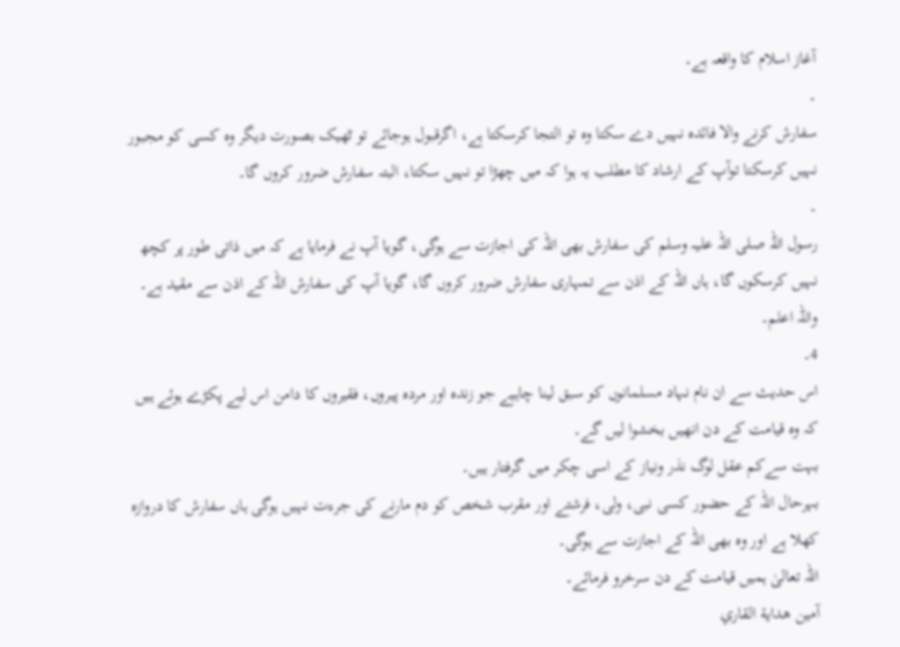آغاز اسلام کا واقعہ ہے۔
۔
سفارش کرنے والا فائدہ نہیں دے سکتا وہ تو التجا کرسکتا ہے، اگرقبول ہوجائے تو ٹھیک بصورت دیگر وہ کسی کو مجبور نہیں کرسکتا توآپ کے ارشاد کا مطلب یہ ہوا کہ میں چھڑا تو نہیں سکتا، البتہ سفارش ضرور کروں گا۔
۔
رسول اللہ صلی اللہ علیہ وسلم کی سفارش بھی اللہ کی اجازت سے ہوگی، گویا آپ نے فرمایا ہے کہ میں ذاتی طور پر کچھ نہیں کرسکوں گا، ہاں اللہ کے اذن سے تمہاری سفارش ضرور کروں گا، گویا آپ کی سفارش اللہ کے اذن سے مقید ہے۔
واللہ اعلم۔
4۔
اس حدیث سے ان نام نہاد مسلمانوں کو سبق لینا چاہیے جو زندہ اور مردہ پیروں، فقیروں کا دامن اس لیے پکڑے ہوئے ہیں کہ وہ قیامت کے دن انھیں بخشوا لیں گے۔
بہت سےکم عقل لوگ نذر ونیاز کے اسی چکر میں گرفتار ہیں۔
بہرحال اللہ کے حضور کسی نبی، ولی، فرشتے اور مقرب شخص کو دم مارنے کی جرءت نہیں ہوگی ہاں سفارش کا دروازہ کھلا ہے اور وہ بھی اللہ کے اجازت سے ہوگی۔
اللہ تعالیٰ ہمیں قیامت کے دن سرخرو فرمائے۔
آمین هداية القاري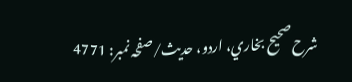شرح صحيح بخاري، اردو، حدیث/صفحہ نمبر: 4771